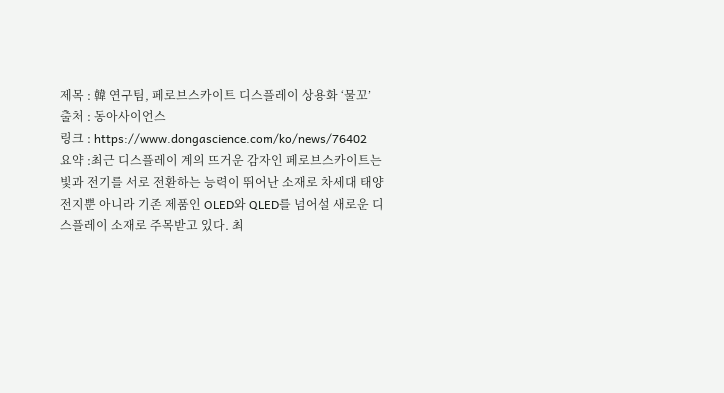제목 : 韓 연구팀, 페로브스카이트 디스플레이 상용화 ‘물꼬’
출처 : 동아사이언스
링크 : https://www.dongascience.com/ko/news/76402
요약 :최근 디스플레이 계의 뜨거운 감자인 페로브스카이트는 빛과 전기를 서로 전환하는 능력이 뛰어난 소재로 차세대 태양전지뿐 아니라 기존 제품인 OLED와 QLED를 넘어설 새로운 디스플레이 소재로 주목받고 있다. 최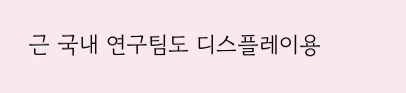근 국내 연구팀도 디스플레이용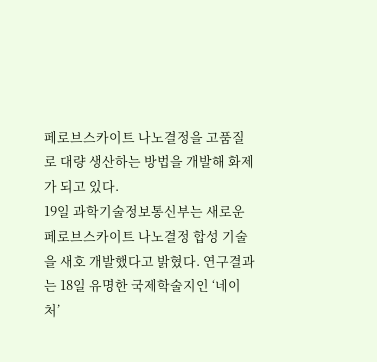페로브스카이트 나노결정을 고품질로 대량 생산하는 방법을 개발해 화제가 되고 있다.
19일 과학기술정보통신부는 새로운 페로브스카이트 나노결정 합성 기술을 새호 개발했다고 밝혔다. 연구결과는 18일 유명한 국제학술지인 ‘네이처’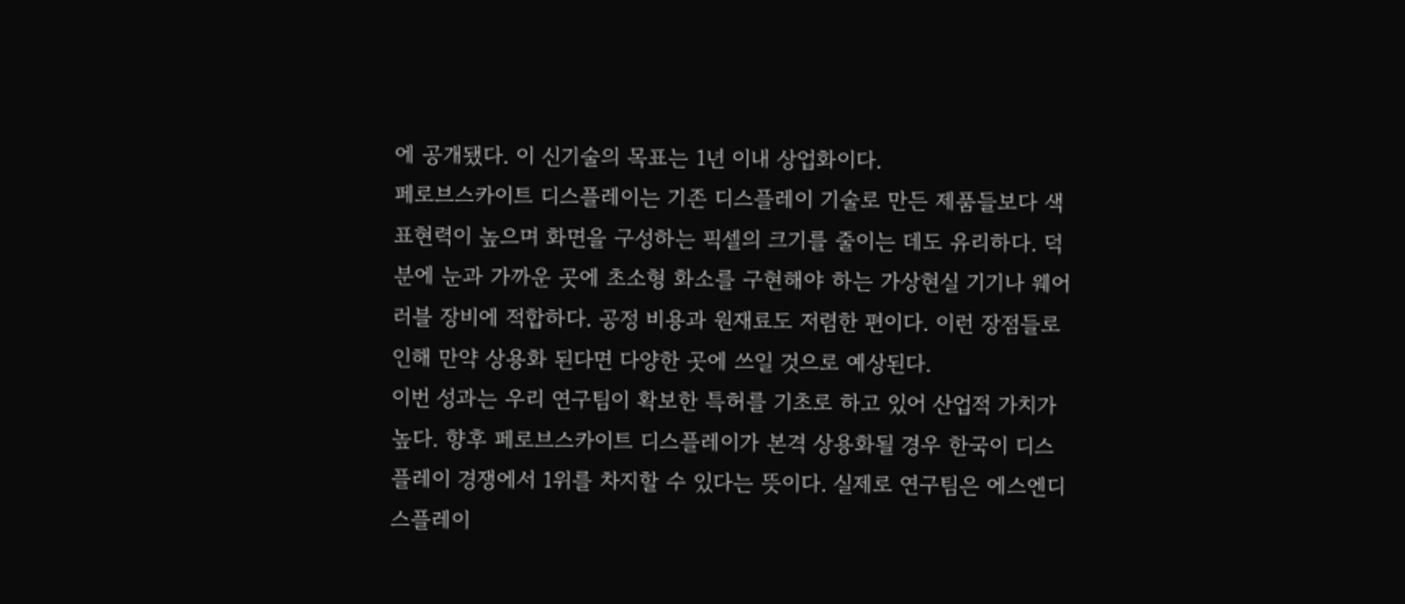에 공개됐다. 이 신기술의 목표는 1년 이내 상업화이다.
페로브스카이트 디스플레이는 기존 디스플레이 기술로 만든 제품들보다 색 표현력이 높으며 화면을 구성하는 픽셀의 크기를 줄이는 데도 유리하다. 덕분에 눈과 가까운 곳에 초소형 화소를 구현해야 하는 가상현실 기기나 웨어러블 장비에 적합하다. 공정 비용과 원재료도 저렴한 편이다. 이런 장점들로 인해 만약 상용화 된다면 다양한 곳에 쓰일 것으로 예상된다.
이번 성과는 우리 연구팀이 확보한 특허를 기초로 하고 있어 산업적 가치가 높다. 향후 페로브스카이트 디스플레이가 본격 상용화될 경우 한국이 디스플레이 경쟁에서 1위를 차지할 수 있다는 뜻이다. 실제로 연구팀은 에스엔디스플레이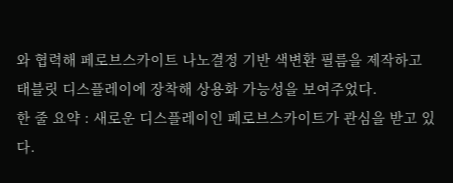와 협력해 페로브스카이트 나노결정 기반 색변환 필름을 제작하고 태블릿 디스플레이에 장착해 상용화 가능성을 보여주었다.
한 줄 요약 : 새로운 디스플레이인 페로브스카이트가 관심을 받고 있다.